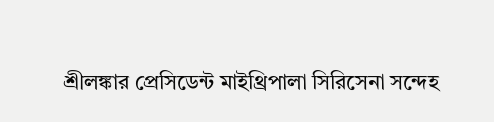শ্রীলঙ্কার প্রেসিডেন্ট মাইথ্রিপালা সিরিসেনা সন্দেহ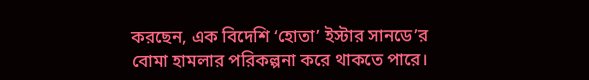করছেন, এক বিদেশি ‘হোতা’ ইস্টার সানডে’র বোমা হামলার পরিকল্পনা করে থাকতে পারে।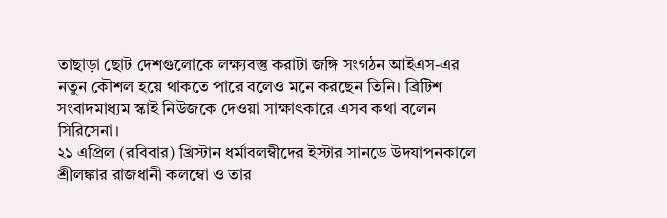তাছাড়া ছোট দেশগুলোকে লক্ষ্যবস্তু করাটা জঙ্গি সংগঠন আইএস-এর নতুন কৌশল হয়ে থাকতে পারে বলেও মনে করছেন তিনি। ব্রিটিশ সংবাদমাধ্যম স্কাই নিউজকে দেওয়া সাক্ষাৎকারে এসব কথা বলেন সিরিসেনা।
২১ এপ্রিল (রবিবার) খ্রিস্টান ধর্মাবলম্বীদের ইস্টার সানডে উদযাপনকালে শ্রীলঙ্কার রাজধানী কলম্বো ও তার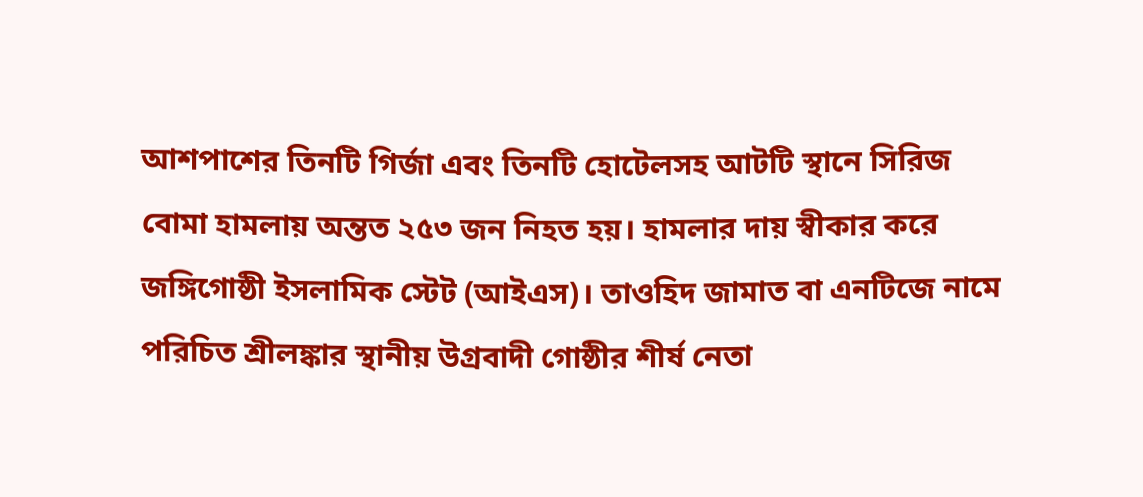আশপাশের তিনটি গির্জা এবং তিনটি হোটেলসহ আটটি স্থানে সিরিজ বোমা হামলায় অন্তত ২৫৩ জন নিহত হয়। হামলার দায় স্বীকার করে জঙ্গিগোষ্ঠী ইসলামিক স্টেট (আইএস)। তাওহিদ জামাত বা এনটিজে নামে পরিচিত শ্রীলঙ্কার স্থানীয় উগ্রবাদী গোষ্ঠীর শীর্ষ নেতা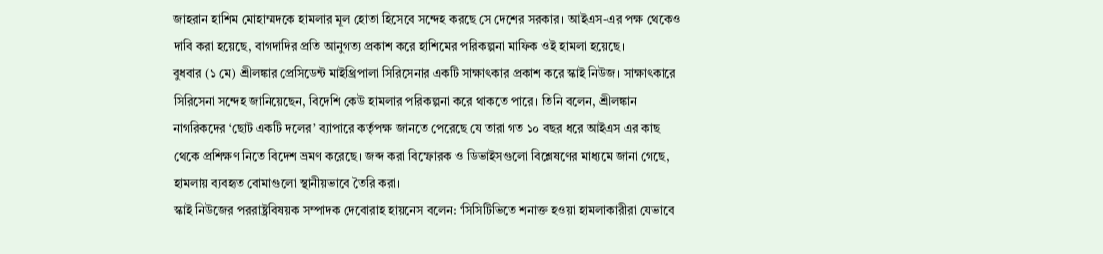জাহরান হাশিম মোহাম্মদকে হামলার মূল হোতা হিসেবে সন্দেহ করছে সে দেশের সরকার। আইএস-এর পক্ষ থেকেও দাবি করা হয়েছে, বাগদাদির প্রতি আনুগত্য প্রকাশ করে হাশিমের পরিকল্পনা মাফিক ওই হামলা হয়েছে।
বুধবার (১ মে) শ্রীলঙ্কার প্রেসিডেন্ট মাইথ্রিপালা সিরিসেনার একটি সাক্ষাৎকার প্রকাশ করে স্কাই নিউজ। সাক্ষাৎকারে সিরিসেনা সন্দেহ জানিয়েছেন, বিদেশি কেউ হামলার পরিকল্পনা করে থাকতে পারে। তিনি বলেন, শ্রীলঙ্কান নাগরিকদের ‘ছোট একটি দলের’ ব্যাপারে কর্তৃপক্ষ জানতে পেরেছে যে তারা গত ১০ বছর ধরে আইএস এর কাছ থেকে প্রশিক্ষণ নিতে বিদেশ ভ্রমণ করেছে। জব্দ করা বিস্ফোরক ও ডিভাইসগুলো বিশ্লেষণের মাধ্যমে জানা গেছে, হামলায় ব্যবহৃত বোমাগুলো স্থানীয়ভাবে তৈরি করা।
স্কাই নিউজের পররাষ্ট্রবিষয়ক সম্পাদক দেবোরাহ হায়নেস বলেন: ‘সিসিটিভিতে শনাক্ত হওয়া হামলাকারীরা যেভাবে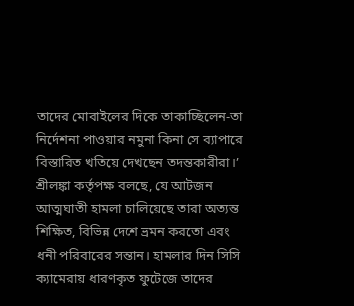তাদের মোবাইলের দিকে তাকাচ্ছিলেন-তা নির্দেশনা পাওয়ার নমুনা কিনা সে ব্যাপারে বিস্তারিত খতিয়ে দেখছেন তদন্তকারীরা।’
শ্রীলঙ্কা কর্তৃপক্ষ বলছে, যে আটজন আত্মঘাতী হামলা চালিয়েছে তারা অত্যন্ত শিক্ষিত, বিভিন্ন দেশে ভ্রমন করতো এবং ধনী পরিবারের সন্তান। হামলার দিন সিসি ক্যামেরায় ধারণকৃত ফুটেজে তাদের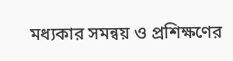মধ্যকার সমন্বয় ও প্রশিক্ষণের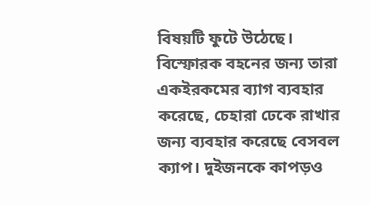বিষয়টি ফুটে উঠেছে। বিস্ফোরক বহনের জন্য তারা একইরকমের ব্যাগ ব্যবহার করেছে, চেহারা ঢেকে রাখার জন্য ব্যবহার করেছে বেসবল ক্যাপ। দুইজনকে কাপড়ও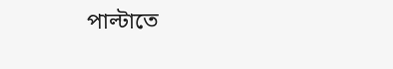পাল্টাতে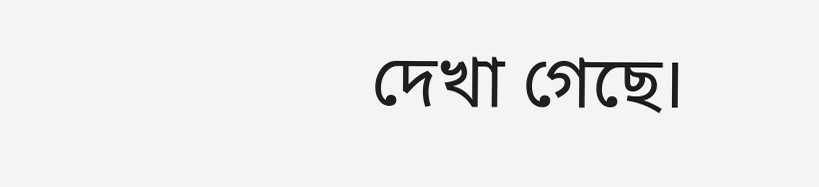দেখা গেছে।